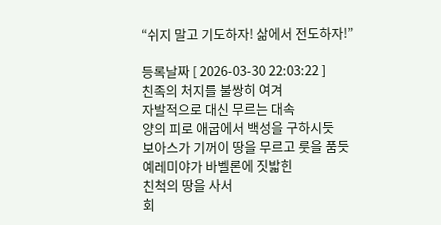“쉬지 말고 기도하자! 삶에서 전도하자!”

등록날짜 [ 2026-03-30 22:03:22 ]
친족의 처지를 불쌍히 여겨
자발적으로 대신 무르는 대속
양의 피로 애굽에서 백성을 구하시듯
보아스가 기꺼이 땅을 무르고 룻을 품듯
예레미야가 바벨론에 짓밟힌
친척의 땅을 사서
회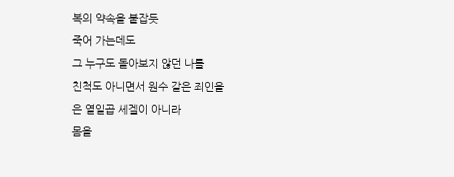복의 약속을 붙잡듯
죽어 가는데도
그 누구도 돌아보지 않던 나를
친척도 아니면서 원수 같은 죄인을
은 열일곱 세겔이 아니라
몸을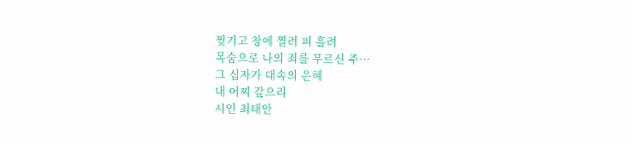찢기고 창에 찔려 피 흘려
목숨으로 나의 죄를 무르신 주…
그 십자가 대속의 은혜
내 어찌 갚으리
시인 최태안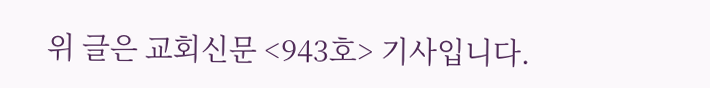위 글은 교회신문 <943호> 기사입니다.